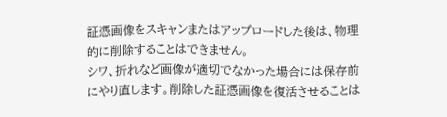証憑画像をスキャンまたはアップロードした後は、物理的に削除することはできません。
シワ、折れなど画像が適切でなかった場合には保存前にやり直します。削除した証憑画像を復活させることは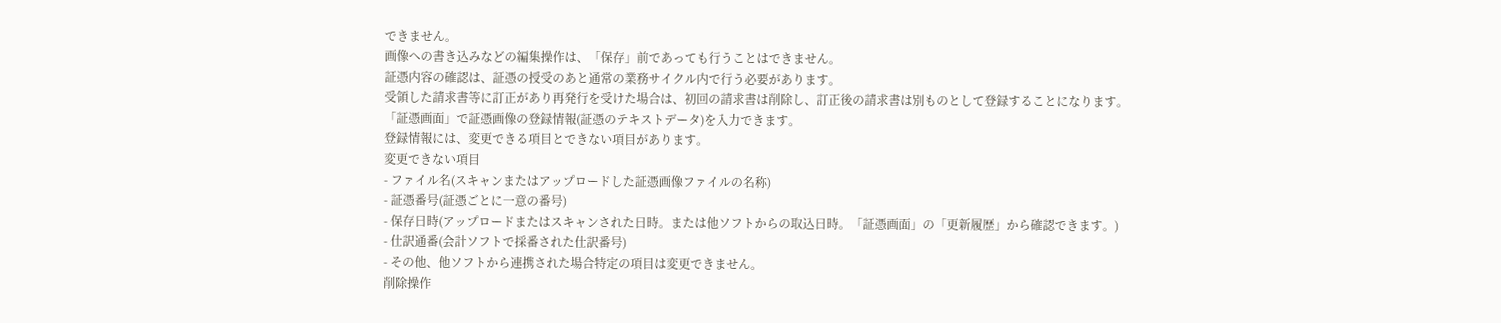できません。
画像への書き込みなどの編集操作は、「保存」前であっても行うことはできません。
証憑内容の確認は、証憑の授受のあと通常の業務サイクル内で行う必要があります。
受領した請求書等に訂正があり再発行を受けた場合は、初回の請求書は削除し、訂正後の請求書は別ものとして登録することになります。
「証憑画面」で証憑画像の登録情報(証憑のテキストデータ)を入力できます。
登録情報には、変更できる項目とできない項目があります。
変更できない項目
- ファイル名(スキャンまたはアップロードした証憑画像ファイルの名称)
- 証憑番号(証憑ごとに一意の番号)
- 保存日時(アップロードまたはスキャンされた日時。または他ソフトからの取込日時。「証憑画面」の「更新履歴」から確認できます。)
- 仕訳通番(会計ソフトで採番された仕訳番号)
- その他、他ソフトから連携された場合特定の項目は変更できません。
削除操作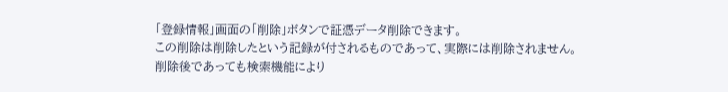「登録情報」画面の「削除」ボタンで証憑データ削除できます。
この削除は削除したという記録が付されるものであって、実際には削除されません。
削除後であっても検索機能により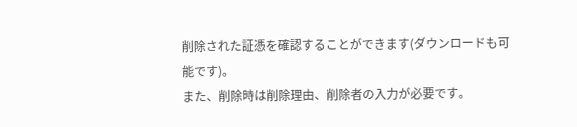削除された証憑を確認することができます(ダウンロードも可能です)。
また、削除時は削除理由、削除者の入力が必要です。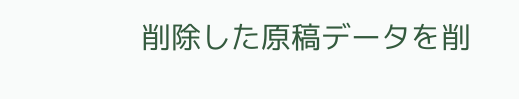削除した原稿データを削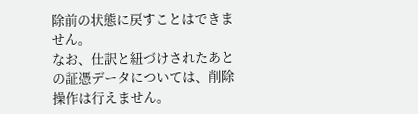除前の状態に戻すことはできません。
なお、仕訳と紐づけされたあとの証憑データについては、削除操作は行えません。